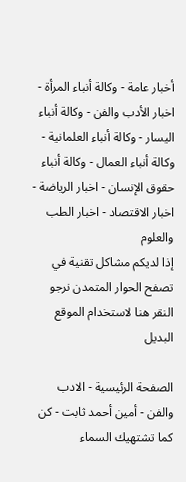أخبار عامة - وكالة أنباء المرأة - اخبار الأدب والفن - وكالة أنباء اليسار - وكالة أنباء العلمانية - وكالة أنباء العمال - وكالة أنباء حقوق الإنسان - اخبار الرياضة - اخبار الاقتصاد - اخبار الطب والعلوم
إذا لديكم مشاكل تقنية في تصفح الحوار المتمدن نرجو النقر هنا لاستخدام الموقع البديل

الصفحة الرئيسية - الادب والفن - أمين أحمد ثابت - كن كما تشتهيك السماء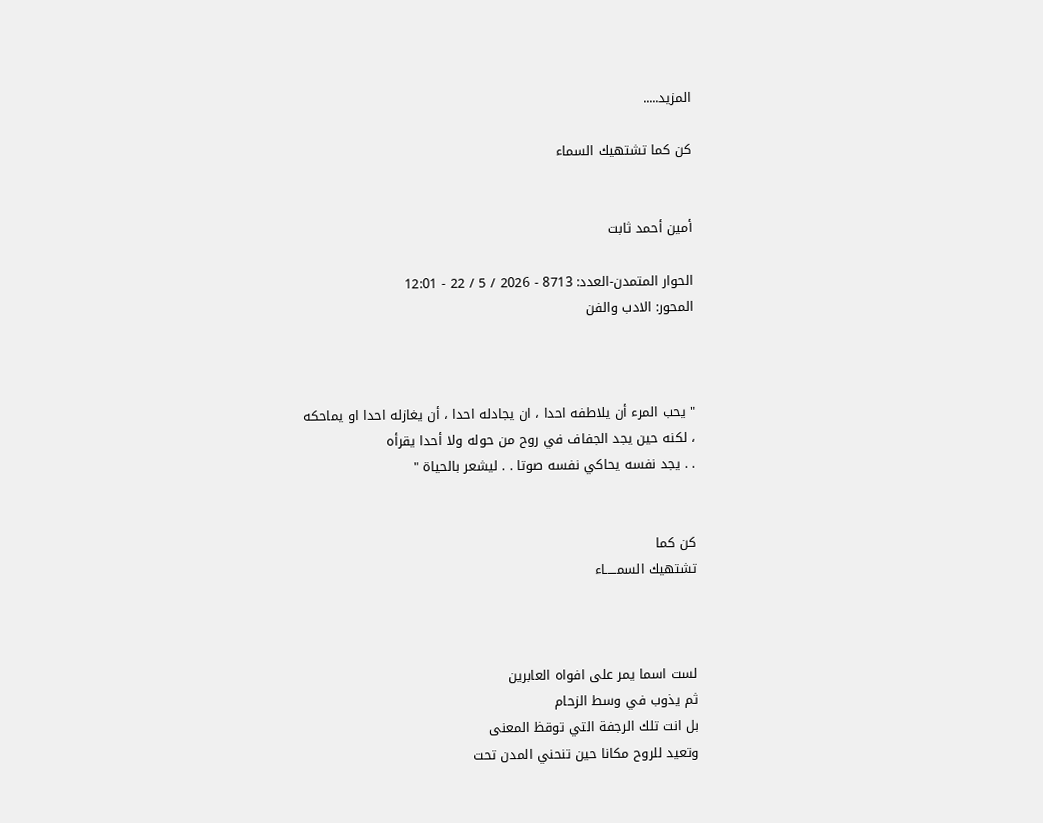المزيد.....

كن كما تشتهيك السماء


أمين أحمد ثابت

الحوار المتمدن-العدد: 8713 - 2026 / 5 / 22 - 12:01
المحور: الادب والفن



" يحب المرء أن يلاطفه احدا ، ان يجادله احدا ، أن يغازله احدا او يماحكه
، لكنه حين يجد الجفاف في روح من حوله ولا أحدا يقرأه
. . يجد نفسه يحاكي نفسه صوتا . . ليشعر بالحياة "


كن كما
تشتهيك السمـــــاء



لست اسما يمر على افواه العابرين
ثم يذوب في وسط الزحام
بل انت تلك الرجفة التي توقظ المعنى
وتعيد للروح مكانا حين تنحني المدن تحت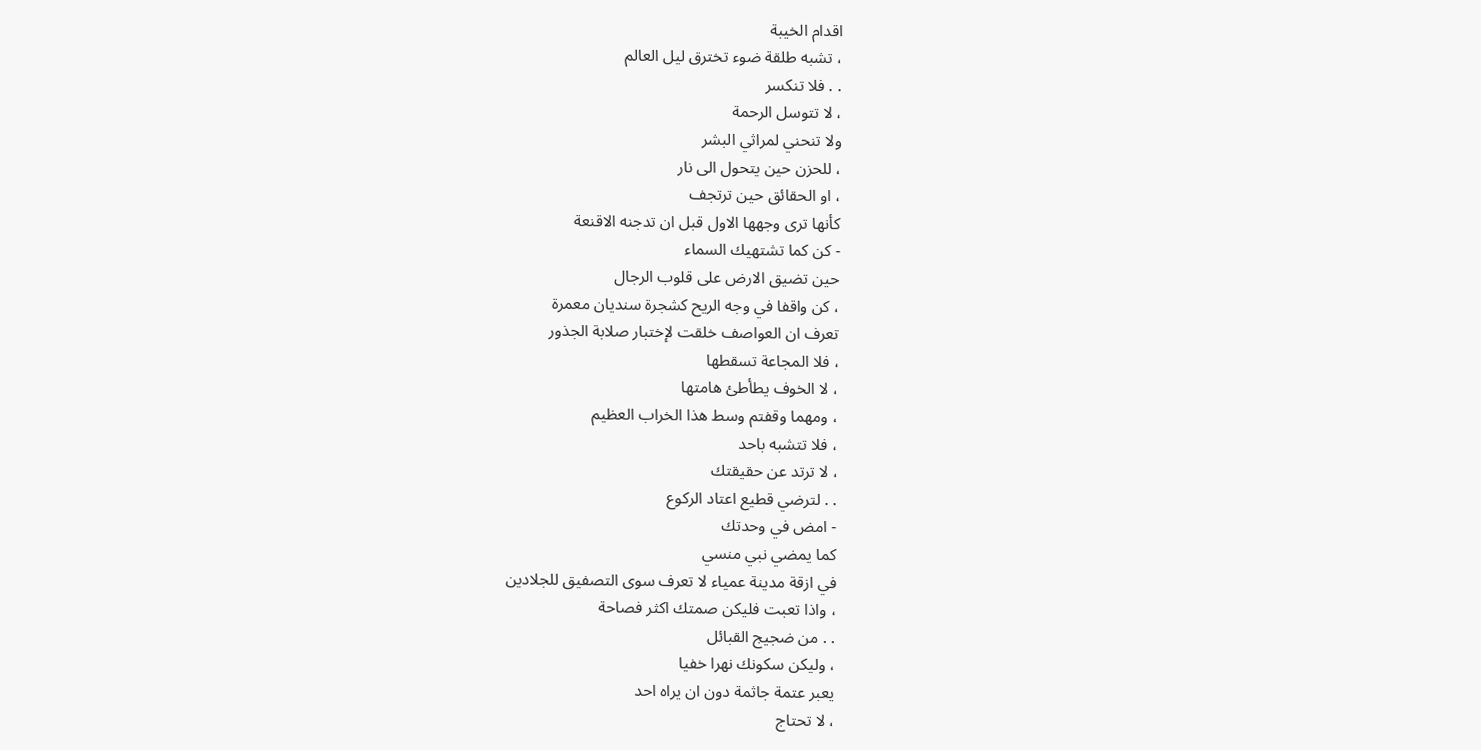اقدام الخيبة
، تشبه طلقة ضوء تخترق ليل العالم
. . فلا تنكسر
، لا تتوسل الرحمة
ولا تنحني لمراثي البشر
، للحزن حين يتحول الى نار
، او الحقائق حين ترتجف
كأنها ترى وجهها الاول قبل ان تدجنه الاقنعة
- كن كما تشتهيك السماء
حين تضيق الارض على قلوب الرجال
، كن واقفا في وجه الريح كشجرة سنديان معمرة
تعرف ان العواصف خلقت لإختبار صلابة الجذور
، فلا المجاعة تسقطها
، لا الخوف يطأطئ هامتها
، ومهما وقفتم وسط هذا الخراب العظيم
، فلا تتشبه باحد
، لا ترتد عن حقيقتك
. . لترضي قطيع اعتاد الركوع
- امض في وحدتك
كما يمضي نبي منسي
في ازقة مدينة عمياء لا تعرف سوى التصفيق للجلادين
، واذا تعبت فليكن صمتك اكثر فصاحة
. . من ضجيج القبائل
، وليكن سكونك نهرا خفيا
يعبر عتمة جاثمة دون ان يراه احد
، لا تحتاج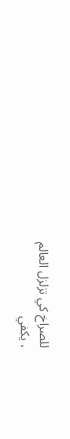للصراخ كي تزلزل العالم
، يكفي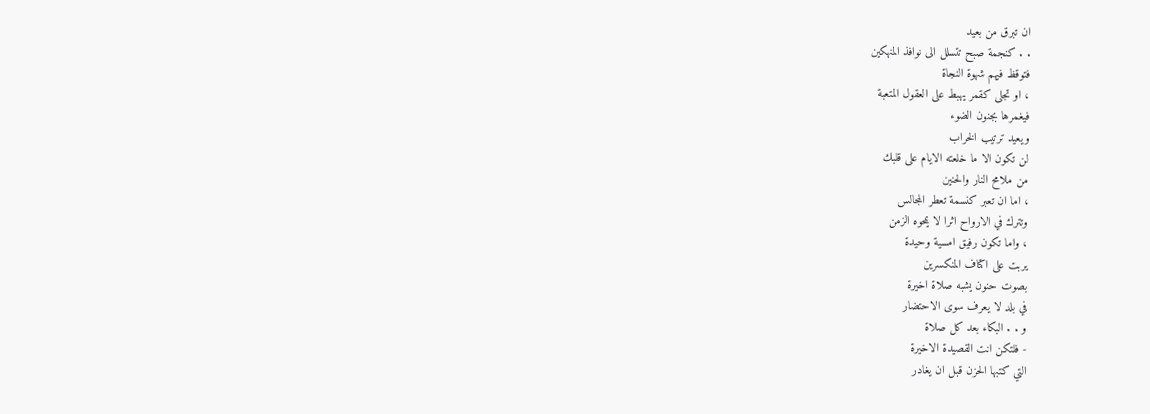ان تبرق من بعيد
. . كنجمة صبح تتسلل الى نوافذ المنهكين
فتوقظ فيهم شهوة النجاة
، او تجلى كقمر يهبط على العقول المتعبة
فيغمرها بجنون الضوء
ويعيد ترتيب الخراب
لن تكون الا ما خلعته الايام على قلبك
من ملامح النار والحنين
، اما ان تعبر كنسمة تعطر المجالس
وتترك في الارواح اثرا لا يمحوه الزمن
، واما تكون رفيق امسية وحيدة
يربت على اكتاف المنكسرين
بصوت حنون يشبه صلاة اخيرة
في بلد لا يعرف سوى الاحتضار
و . . البكاء بعد كل صلاة
- فلتكن انت القصيدة الاخيرة
التي كتبها الحزن قبل ان يغادر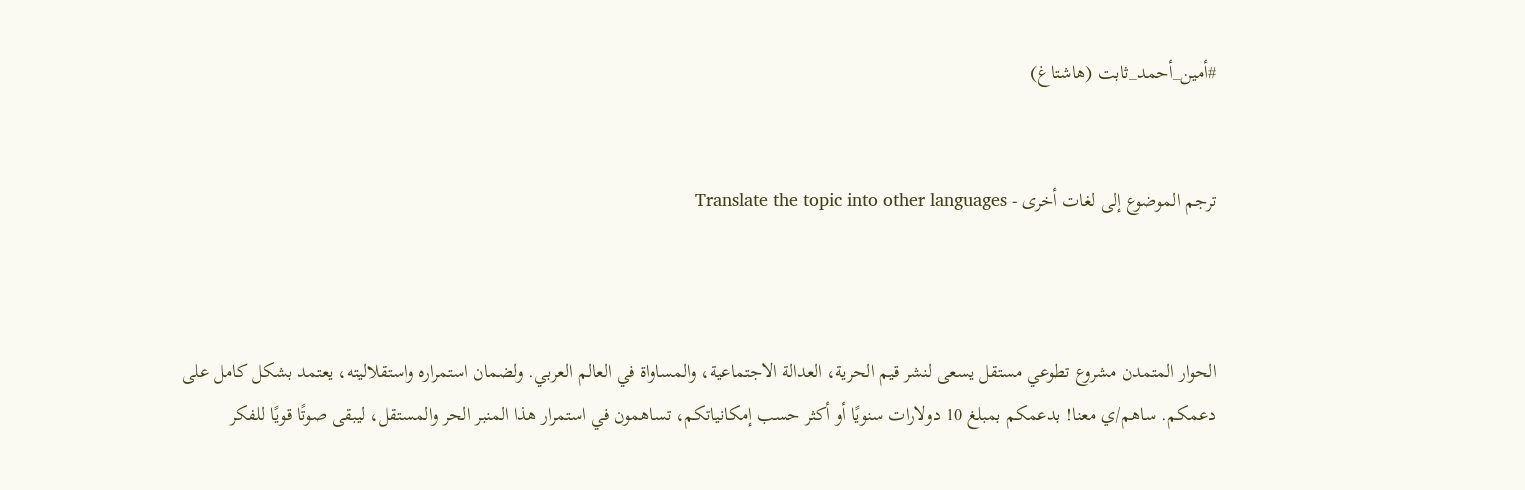#أمين_أحمد_ثابت (هاشتاغ)


ترجم الموضوع إلى لغات أخرى - Translate the topic into other languages



الحوار المتمدن مشروع تطوعي مستقل يسعى لنشر قيم الحرية، العدالة الاجتماعية، والمساواة في العالم العربي. ولضمان استمراره واستقلاليته، يعتمد بشكل كامل على دعمكم. ساهم/ي معنا! بدعمكم بمبلغ 10 دولارات سنويًا أو أكثر حسب إمكانياتكم، تساهمون في استمرار هذا المنبر الحر والمستقل، ليبقى صوتًا قويًا للفكر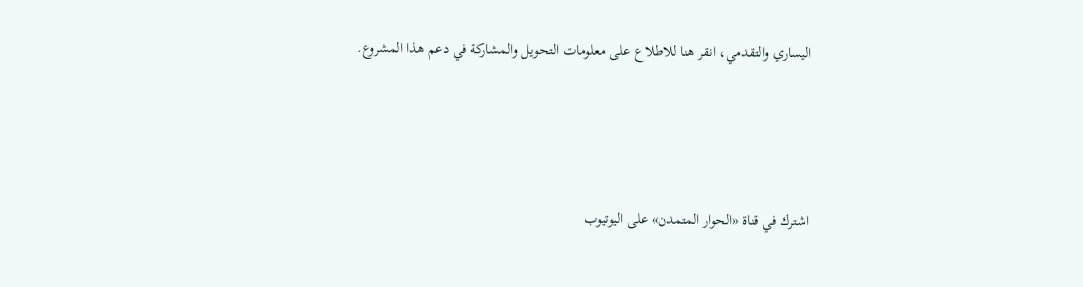اليساري والتقدمي، انقر هنا للاطلاع على معلومات التحويل والمشاركة في دعم هذا المشروع.




اشترك في قناة «الحوار المتمدن» على اليوتيوب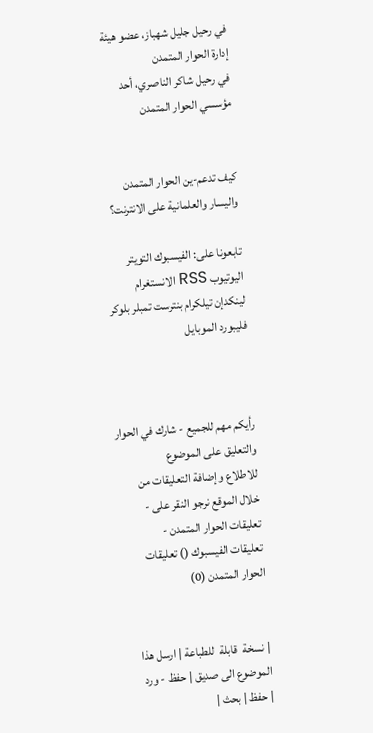في رحيل جليل شهباز، عضو هيئة إدارة الحوار المتمدن
في رحيل شاكر الناصري، أحد مؤسسي الحوار المتمدن


كيف تدعم-ين الحوار المتمدن واليسار والعلمانية على الانترنت؟

تابعونا على: الفيسبوك التويتر اليوتيوب RSS الانستغرام لينكدإن تيلكرام بنترست تمبلر بلوكر فليبورد الموبايل



رأيكم مهم للجميع - شارك في الحوار والتعليق على الموضوع
للاطلاع وإضافة التعليقات من خلال الموقع نرجو النقر على - تعليقات الحوار المتمدن -
تعليقات الفيسبوك () تعليقات الحوار المتمدن (0)


| نسخة  قابلة  للطباعة | ارسل هذا الموضوع الى صديق | حفظ - ورد
| حفظ | بحث |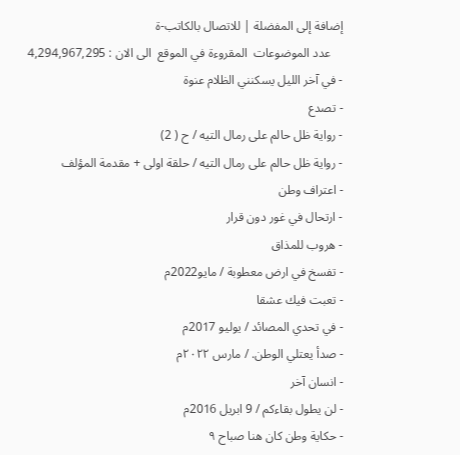إضافة إلى المفضلة | للاتصال بالكاتب-ة
    عدد الموضوعات  المقروءة في الموقع  الى الان : 4,294,967,295
- في آخر الليل يسكنني الظلام عنوة
- تصدع
- رواية ظل حالم على رمال التيه / ح ( 2)
- رواية ظل حالم على رمال التيه / حلقة اولى + مقدمة المؤلف
- اعتراف وطن
- ارتحال في غور دون قرار
- هروب للمذاق
- تفسخ في ارض معطوبة / مايو2022م
- تعبت فيك عشقا
- في تحدي المصائد / يوليو 2017م
- صدأ يعتلي الوطن. / مارس ٢٠٢٢م
- انسان آخر
- لن يطول بقاءكم / 9 ابريل 2016م
- حكاية وطن كان هنا صباح ٩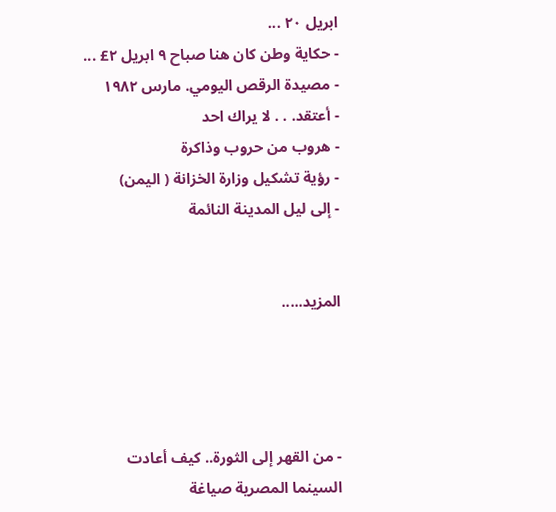ابريل ٢٠ ...
- حكاية وطن كان هنا صباح ٩ ابريل ٢£ ...
- مصيدة الرقص اليومي. مارس ١٩٨٢
- أعتقد. . . لا يراك احد
- هروب من حروب وذاكرة
- رؤية تشكيل وزارة الخزانة ( اليمن)
- إلى ليل المدينة النائمة


المزيد.....




- من القهر إلى الثورة.. كيف أعادت السينما المصرية صياغة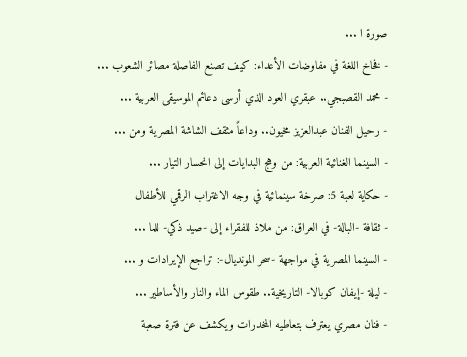صورة ا ...
- فخاخ اللغة في مفاوضات الأعداء: كيف تصنع الفاصلة مصائر الشعوب ...
- محمد القصبجي.. عبقري العود الذي أرسى دعائم الموسيقى العربية ...
- رحيل الفنان عبدالعزيز مخيون.. وداعاً مثقف الشاشة المصرية ومن ...
- السينما الغنائية العربية: من وهج البدايات إلى انحسار التيار ...
- حكاية لعبة 5: صرخة سينمائية في وجه الاغتراب الرقمي للأطفال
- ثقافة -البالة- في العراق: من ملاذ للفقراء إلى -صيد ذكي- للما ...
- السينما المصرية في مواجهة -سحر المونديال-: تراجع الإيرادات و ...
- ليلة -إيفان كوبالا- التاريخية.. طقوس الماء والنار والأساطير ...
- فنان مصري يعترف بتعاطيه المخدرات ويكشف عن فترة صعبة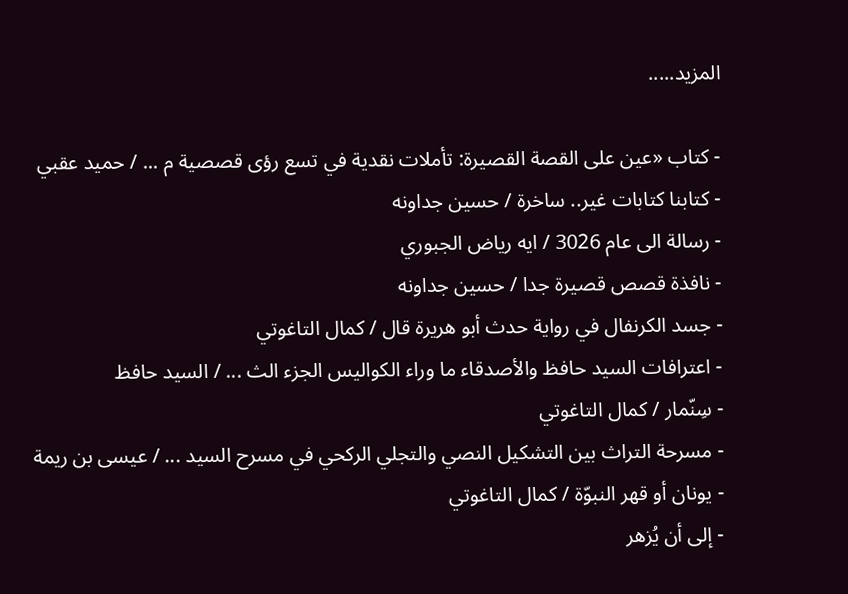المزيد.....

- كتاب «عين على القصة القصيرة: تأملات نقدية في تسع رؤى قصصية م ... / حميد عقبي
- كتابنا كتابات غير.. ساخرة / حسين جداونه
- رسالة الى عام 3026 / ايه رياض الجبوري
- نافذة قصص قصيرة جدا / حسين جداونه
- جسد الكرنفال في رواية حدث أبو هريرة قال / كمال التاغوتي
- اعترافات السيد حافظ والأصدقاء ما وراء الكواليس الجزء الث ... / السيد حافظ
- سِنّمار / كمال التاغوتي
- مسرحة التراث بين التشكيل النصي والتجلي الركحي في مسرح السيد ... / عيسى بن ريمة
- يونان أو قهر النبوّة / كمال التاغوتي
- إلى أن يُزهر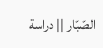الصّبّار || دراسة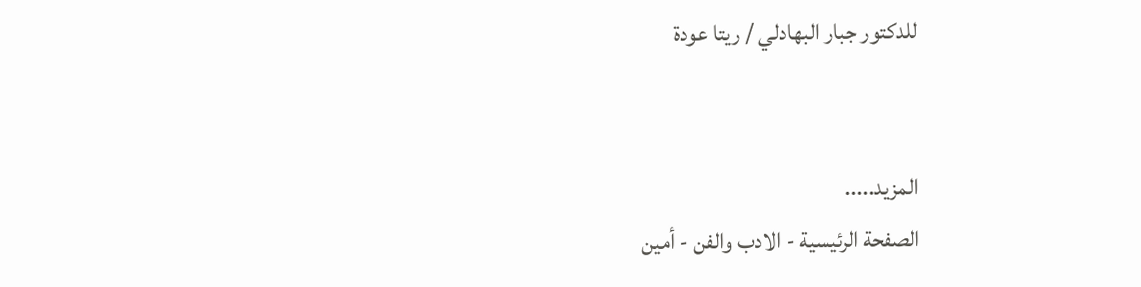للدكتور جبار البهادلي / ريتا عودة


المزيد.....
الصفحة الرئيسية - الادب والفن - أمين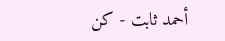أحمد ثابت - كن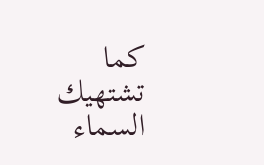كما تشتهيك السماء